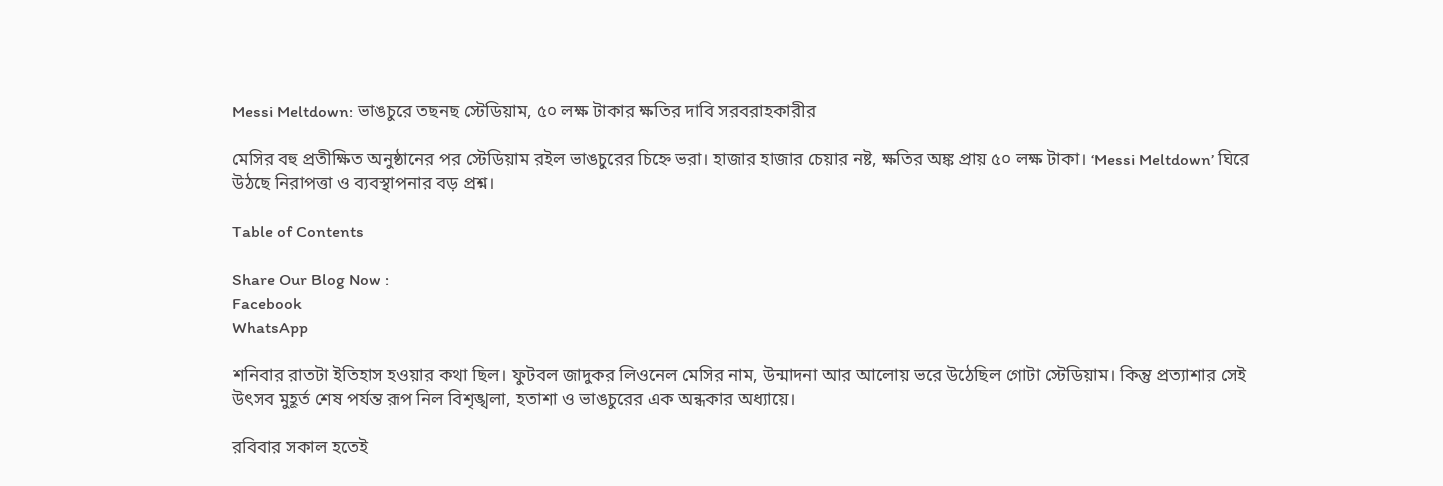Messi Meltdown: ভাঙচুরে তছনছ স্টেডিয়াম, ৫০ লক্ষ টাকার ক্ষতির দাবি সরবরাহকারীর

মেসির বহু প্রতীক্ষিত অনুষ্ঠানের পর স্টেডিয়াম রইল ভাঙচুরের চিহ্নে ভরা। হাজার হাজার চেয়ার নষ্ট, ক্ষতির অঙ্ক প্রায় ৫০ লক্ষ টাকা। ‘Messi Meltdown’ ঘিরে উঠছে নিরাপত্তা ও ব্যবস্থাপনার বড় প্রশ্ন।

Table of Contents

Share Our Blog Now :
Facebook
WhatsApp

শনিবার রাতটা ইতিহাস হওয়ার কথা ছিল। ফুটবল জাদুকর লিওনেল মেসির নাম, উন্মাদনা আর আলোয় ভরে উঠেছিল গোটা স্টেডিয়াম। কিন্তু প্রত্যাশার সেই উৎসব মুহূর্ত শেষ পর্যন্ত রূপ নিল বিশৃঙ্খলা, হতাশা ও ভাঙচুরের এক অন্ধকার অধ্যায়ে।

রবিবার সকাল হতেই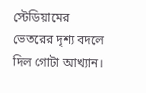স্টেডিয়ামের ভেতরের দৃশ্য বদলে দিল গোটা আখ্যান।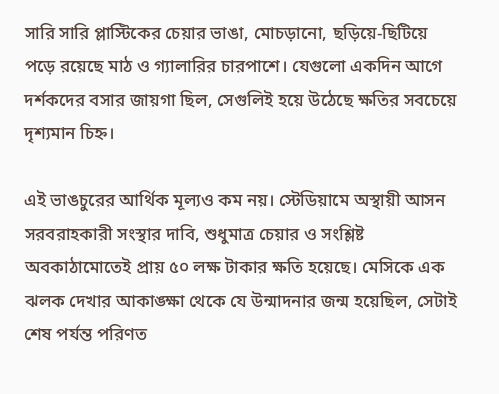সারি সারি প্লাস্টিকের চেয়ার ভাঙা, মোচড়ানো, ছড়িয়ে-ছিটিয়ে পড়ে রয়েছে মাঠ ও গ্যালারির চারপাশে। যেগুলো একদিন আগে দর্শকদের বসার জায়গা ছিল, সেগুলিই হয়ে উঠেছে ক্ষতির সবচেয়ে দৃশ্যমান চিহ্ন।

এই ভাঙচুরের আর্থিক মূল্যও কম নয়। স্টেডিয়ামে অস্থায়ী আসন সরবরাহকারী সংস্থার দাবি, শুধুমাত্র চেয়ার ও সংশ্লিষ্ট অবকাঠামোতেই প্রায় ৫০ লক্ষ টাকার ক্ষতি হয়েছে। মেসিকে এক ঝলক দেখার আকাঙ্ক্ষা থেকে যে উন্মাদনার জন্ম হয়েছিল, সেটাই শেষ পর্যন্ত পরিণত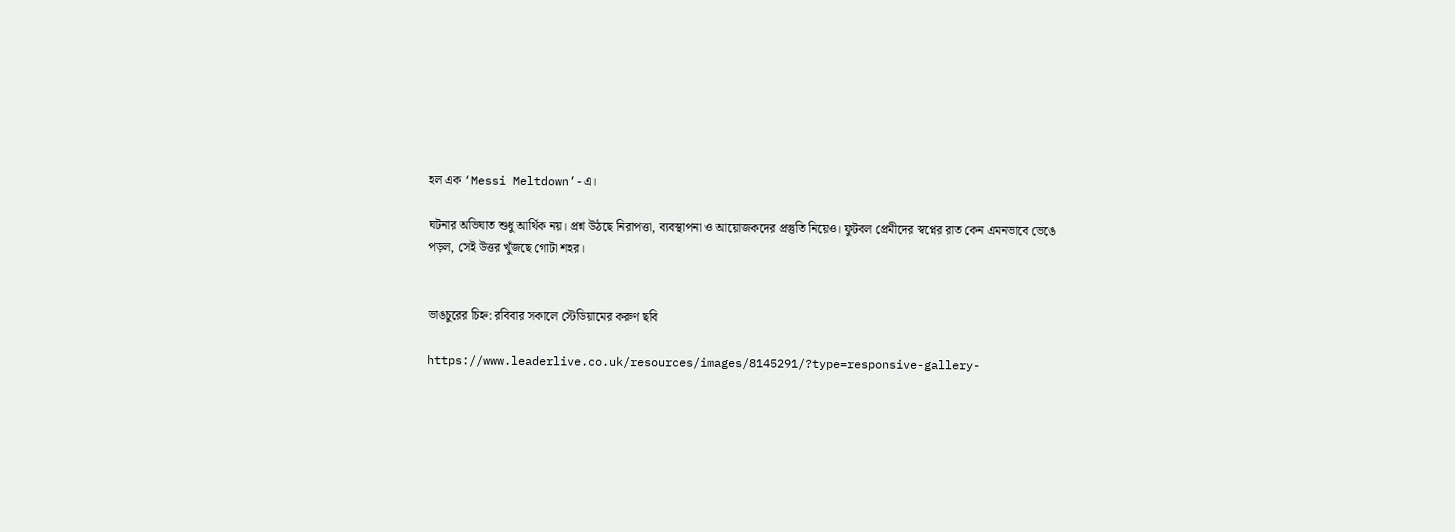হল এক ‘Messi Meltdown’-এ।

ঘটনার অভিঘাত শুধু আর্থিক নয়। প্রশ্ন উঠছে নিরাপত্তা, ব্যবস্থাপনা ও আয়োজকদের প্রস্তুতি নিয়েও। ফুটবল প্রেমীদের স্বপ্নের রাত কেন এমনভাবে ভেঙে পড়ল, সেই উত্তর খুঁজছে গোটা শহর।


ভাঙচুরের চিহ্ন: রবিবার সকালে স্টেডিয়ামের করুণ ছবি

https://www.leaderlive.co.uk/resources/images/8145291/?type=responsive-gallery-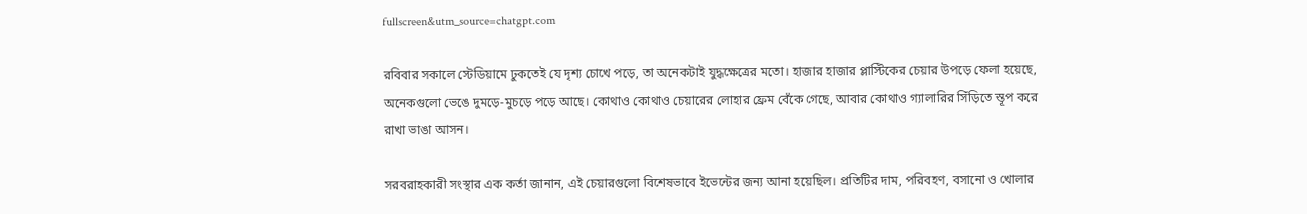fullscreen&utm_source=chatgpt.com

রবিবার সকালে স্টেডিয়ামে ঢুকতেই যে দৃশ্য চোখে পড়ে, তা অনেকটাই যুদ্ধক্ষেত্রের মতো। হাজার হাজার প্লাস্টিকের চেয়ার উপড়ে ফেলা হয়েছে, অনেকগুলো ভেঙে দুমড়ে-মুচড়ে পড়ে আছে। কোথাও কোথাও চেয়ারের লোহার ফ্রেম বেঁকে গেছে, আবার কোথাও গ্যালারির সিঁড়িতে স্তূপ করে রাখা ভাঙা আসন।

সরবরাহকারী সংস্থার এক কর্তা জানান, এই চেয়ারগুলো বিশেষভাবে ইভেন্টের জন্য আনা হয়েছিল। প্রতিটির দাম, পরিবহণ, বসানো ও খোলার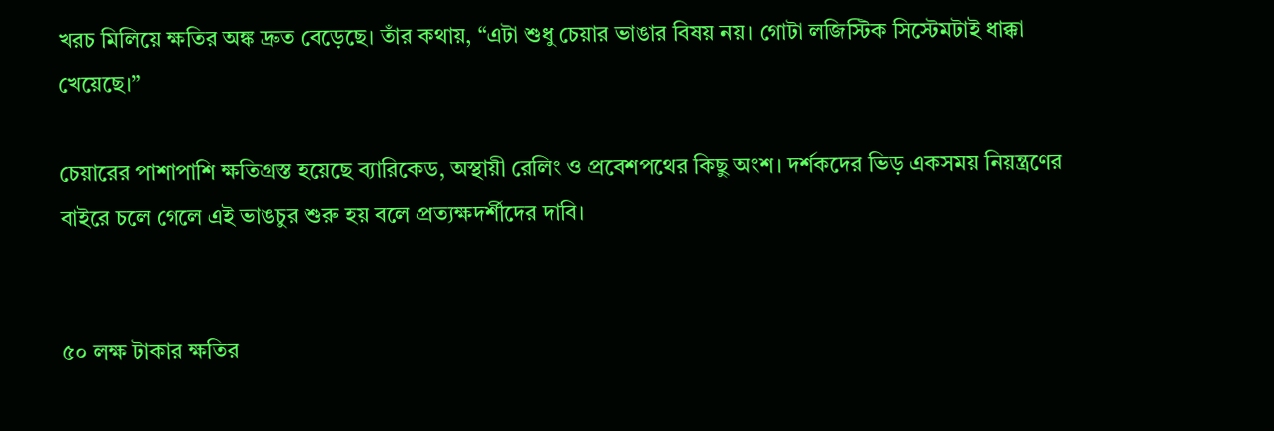খরচ মিলিয়ে ক্ষতির অঙ্ক দ্রুত বেড়েছে। তাঁর কথায়, “এটা শুধু চেয়ার ভাঙার বিষয় নয়। গোটা লজিস্টিক সিস্টেমটাই ধাক্কা খেয়েছে।”

চেয়ারের পাশাপাশি ক্ষতিগ্রস্ত হয়েছে ব্যারিকেড, অস্থায়ী রেলিং ও প্রবেশপথের কিছু অংশ। দর্শকদের ভিড় একসময় নিয়ন্ত্রণের বাইরে চলে গেলে এই ভাঙচুর শুরু হয় বলে প্রত্যক্ষদর্শীদের দাবি।


৫০ লক্ষ টাকার ক্ষতির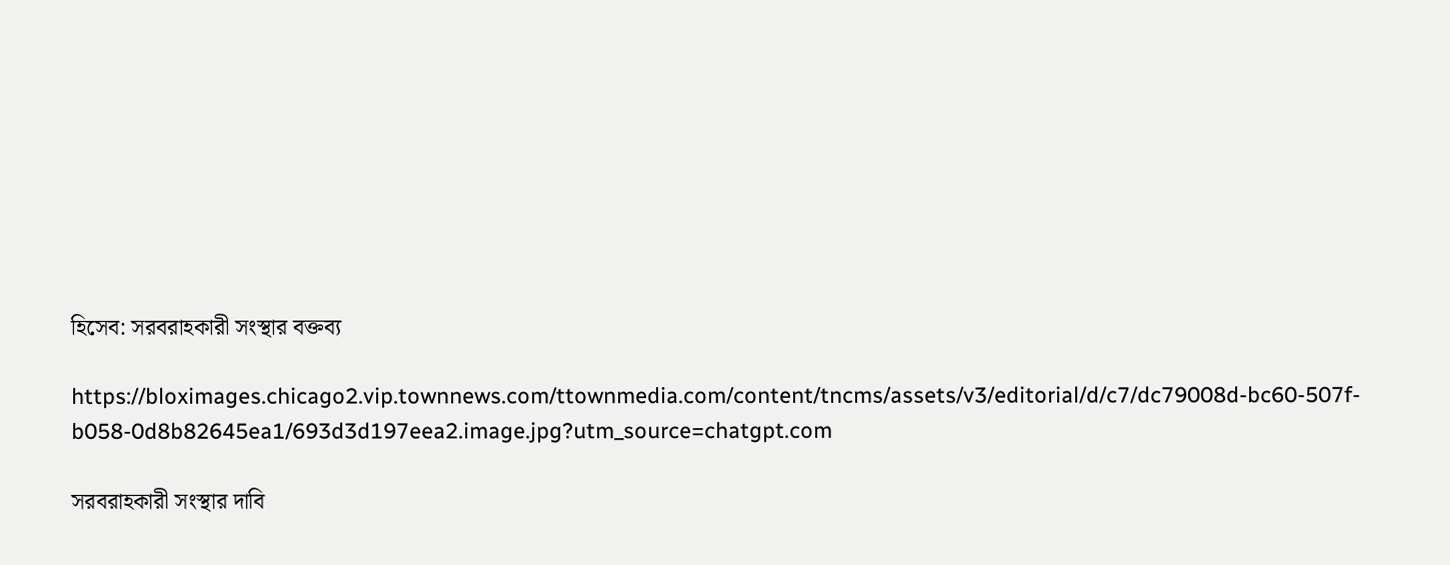হিসেব: সরবরাহকারী সংস্থার বক্তব্য

https://bloximages.chicago2.vip.townnews.com/ttownmedia.com/content/tncms/assets/v3/editorial/d/c7/dc79008d-bc60-507f-b058-0d8b82645ea1/693d3d197eea2.image.jpg?utm_source=chatgpt.com

সরবরাহকারী সংস্থার দাবি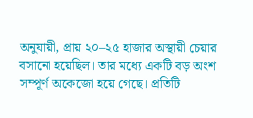অনুযায়ী, প্রায় ২০–২৫ হাজার অস্থায়ী চেয়ার বসানো হয়েছিল। তার মধ্যে একটি বড় অংশ সম্পূর্ণ অকেজো হয়ে গেছে। প্রতিটি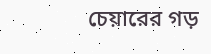চেয়ারের গড়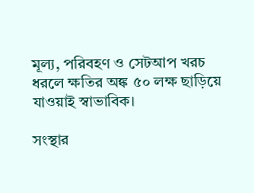মূল্য, পরিবহণ ও সেটআপ খরচ ধরলে ক্ষতির অঙ্ক ৫০ লক্ষ ছাড়িয়ে যাওয়াই স্বাভাবিক।

সংস্থার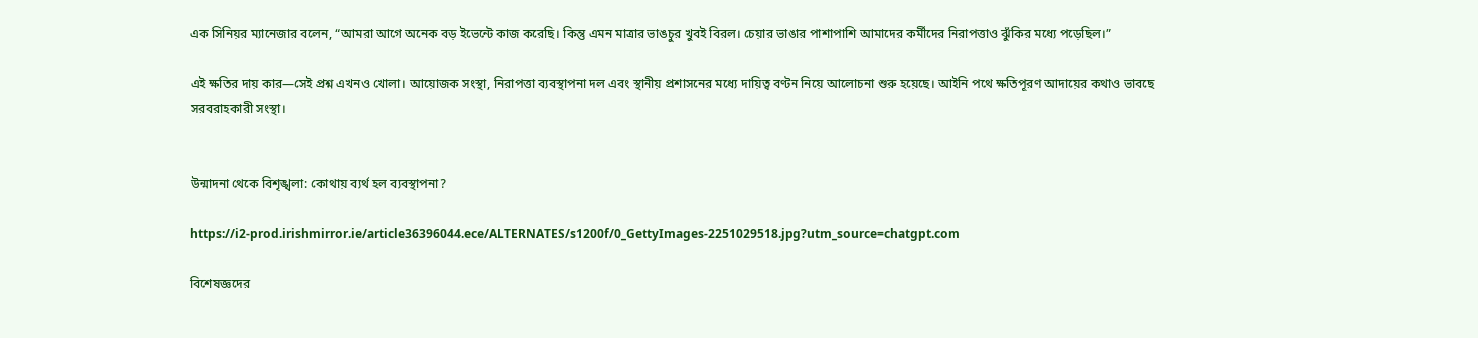এক সিনিয়র ম্যানেজার বলেন, “আমরা আগে অনেক বড় ইভেন্টে কাজ করেছি। কিন্তু এমন মাত্রার ভাঙচুর খুবই বিরল। চেয়ার ভাঙার পাশাপাশি আমাদের কর্মীদের নিরাপত্তাও ঝুঁকির মধ্যে পড়েছিল।”

এই ক্ষতির দায় কার—সেই প্রশ্ন এখনও খোলা। আয়োজক সংস্থা, নিরাপত্তা ব্যবস্থাপনা দল এবং স্থানীয় প্রশাসনের মধ্যে দায়িত্ব বণ্টন নিয়ে আলোচনা শুরু হয়েছে। আইনি পথে ক্ষতিপূরণ আদায়ের কথাও ভাবছে সরবরাহকারী সংস্থা।


উন্মাদনা থেকে বিশৃঙ্খলা: কোথায় ব্যর্থ হল ব্যবস্থাপনা?

https://i2-prod.irishmirror.ie/article36396044.ece/ALTERNATES/s1200f/0_GettyImages-2251029518.jpg?utm_source=chatgpt.com

বিশেষজ্ঞদের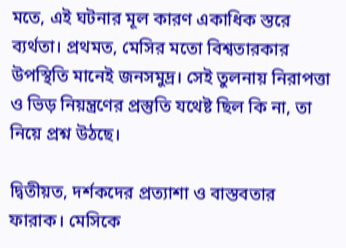মতে, এই ঘটনার মূল কারণ একাধিক স্তরে ব্যর্থতা। প্রথমত, মেসির মতো বিশ্বতারকার উপস্থিতি মানেই জনসমুদ্র। সেই তুলনায় নিরাপত্তা ও ভিড় নিয়ন্ত্রণের প্রস্তুতি যথেষ্ট ছিল কি না, তা নিয়ে প্রশ্ন উঠছে।

দ্বিতীয়ত, দর্শকদের প্রত্যাশা ও বাস্তবতার ফারাক। মেসিকে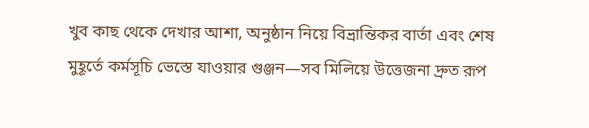খুব কাছ থেকে দেখার আশা, অনুষ্ঠান নিয়ে বিভ্রান্তিকর বার্তা এবং শেষ মুহূর্তে কর্মসূচি ভেস্তে যাওয়ার গুঞ্জন—সব মিলিয়ে উত্তেজনা দ্রুত রূপ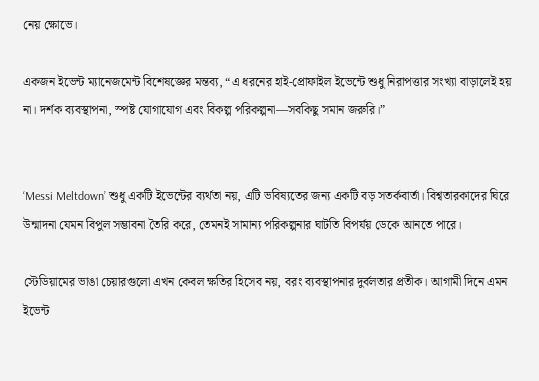নেয় ক্ষোভে।

একজন ইভেন্ট ম্যানেজমেন্ট বিশেষজ্ঞের মন্তব্য, “এ ধরনের হাই-প্রোফাইল ইভেন্টে শুধু নিরাপত্তার সংখ্যা বাড়ালেই হয় না। দর্শক ব্যবস্থাপনা, স্পষ্ট যোগাযোগ এবং বিকল্প পরিকল্পনা—সবকিছু সমান জরুরি।”


‘Messi Meltdown’ শুধু একটি ইভেন্টের ব্যর্থতা নয়, এটি ভবিষ্যতের জন্য একটি বড় সতর্কবার্তা। বিশ্বতারকাদের ঘিরে উন্মাদনা যেমন বিপুল সম্ভাবনা তৈরি করে, তেমনই সামান্য পরিকল্পনার ঘাটতি বিপর্যয় ডেকে আনতে পারে।

স্টেডিয়ামের ভাঙা চেয়ারগুলো এখন কেবল ক্ষতির হিসেব নয়, বরং ব্যবস্থাপনার দুর্বলতার প্রতীক। আগামী দিনে এমন ইভেন্ট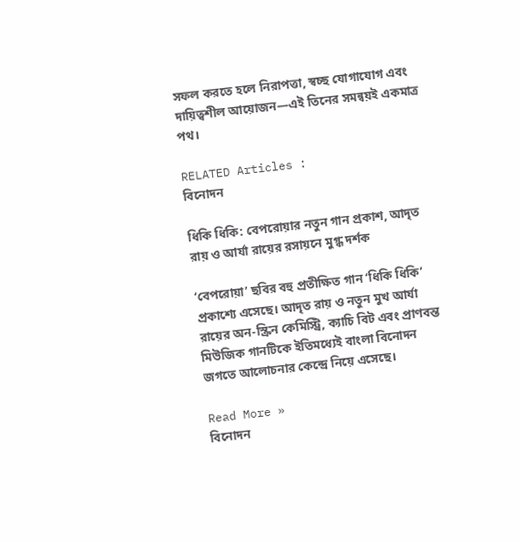সফল করতে হলে নিরাপত্তা, স্বচ্ছ যোগাযোগ এবং দায়িত্বশীল আয়োজন—এই তিনের সমন্বয়ই একমাত্র পথ।

RELATED Articles :
বিনোদন

ধিকি ধিকি: বেপরোয়ার নতুন গান প্রকাশ, আদৃত রায় ও আর্যা রায়ের রসায়নে মুগ্ধ দর্শক

‘বেপরোয়া’ ছবির বহু প্রতীক্ষিত গান ‘ধিকি ধিকি’ প্রকাশ্যে এসেছে। আদৃত রায় ও নতুন মুখ আর্যা রায়ের অন-স্ক্রিন কেমিস্ট্রি, ক্যাচি বিট এবং প্রাণবন্ত মিউজিক গানটিকে ইতিমধ্যেই বাংলা বিনোদন জগতে আলোচনার কেন্দ্রে নিয়ে এসেছে।

Read More »
বিনোদন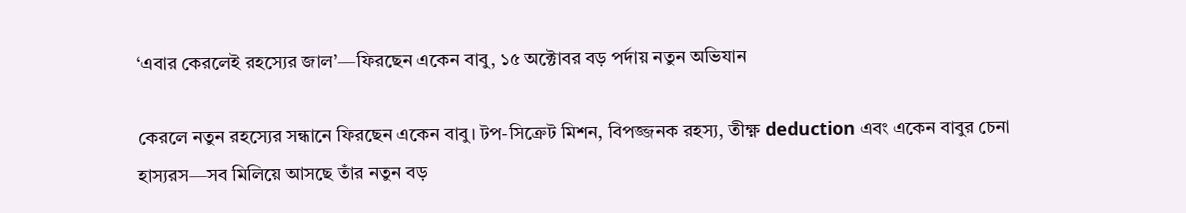‘এবার কেরলেই রহস্যের জাল’—ফিরছেন একেন বাবু, ১৫ অক্টোবর বড় পর্দায় নতুন অভিযান

কেরলে নতুন রহস্যের সন্ধানে ফিরছেন একেন বাবু। টপ-সিক্রেট মিশন, বিপজ্জনক রহস্য, তীক্ষ্ণ deduction এবং একেন বাবুর চেনা হাস্যরস—সব মিলিয়ে আসছে তাঁর নতুন বড়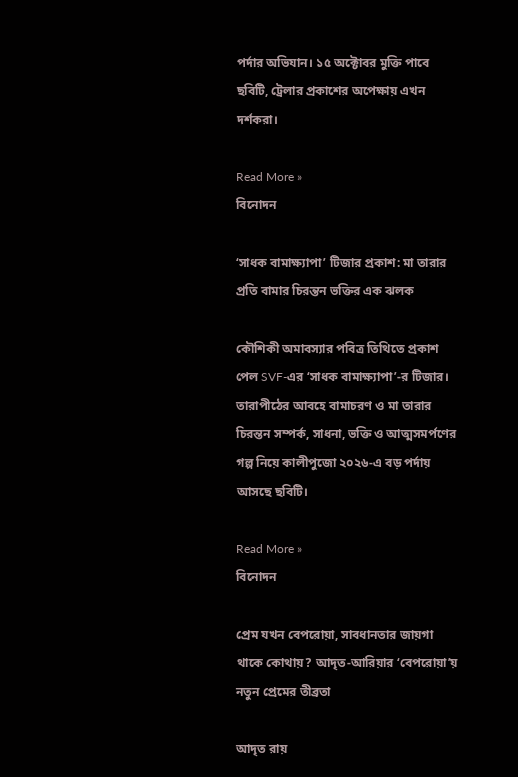পর্দার অভিযান। ১৫ অক্টোবর মুক্তি পাবে ছবিটি, ট্রেলার প্রকাশের অপেক্ষায় এখন দর্শকরা।

Read More »
বিনোদন

‘সাধক বামাক্ষ্যাপা’ টিজার প্রকাশ: মা তারার প্রতি বামার চিরন্তন ভক্তির এক ঝলক

কৌশিকী অমাবস্যার পবিত্র তিথিতে প্রকাশ পেল SVF-এর ‘সাধক বামাক্ষ্যাপা’-র টিজার। তারাপীঠের আবহে বামাচরণ ও মা তারার চিরন্তন সম্পর্ক, সাধনা, ভক্তি ও আত্মসমর্পণের গল্প নিয়ে কালীপুজো ২০২৬-এ বড় পর্দায় আসছে ছবিটি।

Read More »
বিনোদন

প্রেম যখন বেপরোয়া, সাবধানতার জায়গা থাকে কোথায়? আদৃত-আরিয়ার ‘বেপরোয়া’য় নতুন প্রেমের তীব্রতা

আদৃত রায়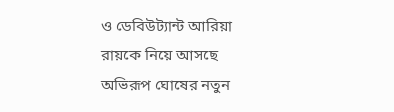ও ডেবিউট্যান্ট আরিয়া রায়কে নিয়ে আসছে অভিরূপ ঘোষের নতুন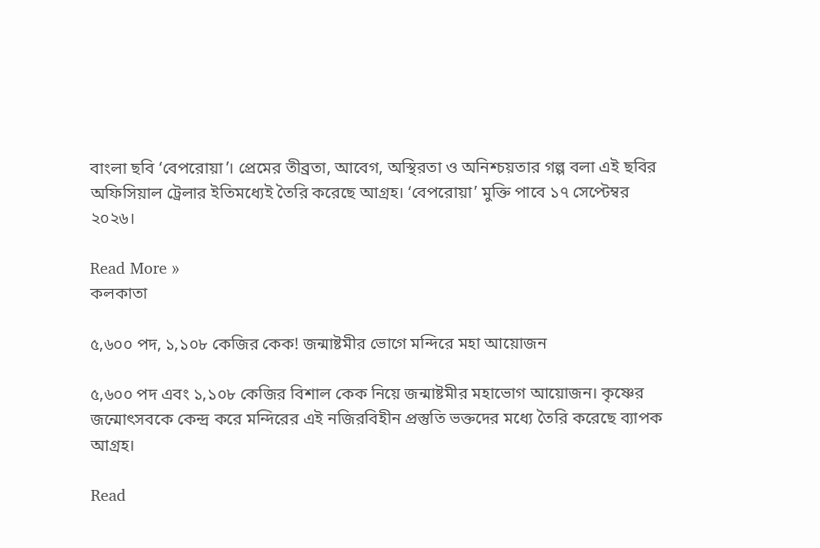বাংলা ছবি ‘বেপরোয়া’। প্রেমের তীব্রতা, আবেগ, অস্থিরতা ও অনিশ্চয়তার গল্প বলা এই ছবির অফিসিয়াল ট্রেলার ইতিমধ্যেই তৈরি করেছে আগ্রহ। ‘বেপরোয়া’ মুক্তি পাবে ১৭ সেপ্টেম্বর ২০২৬।

Read More »
কলকাতা

৫,৬০০ পদ, ১,১০৮ কেজির কেক! জন্মাষ্টমীর ভোগে মন্দিরে মহা আয়োজন

৫,৬০০ পদ এবং ১,১০৮ কেজির বিশাল কেক নিয়ে জন্মাষ্টমীর মহাভোগ আয়োজন। কৃষ্ণের জন্মোৎসবকে কেন্দ্র করে মন্দিরের এই নজিরবিহীন প্রস্তুতি ভক্তদের মধ্যে তৈরি করেছে ব্যাপক আগ্রহ।

Read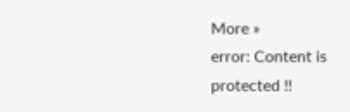More »
error: Content is protected !!